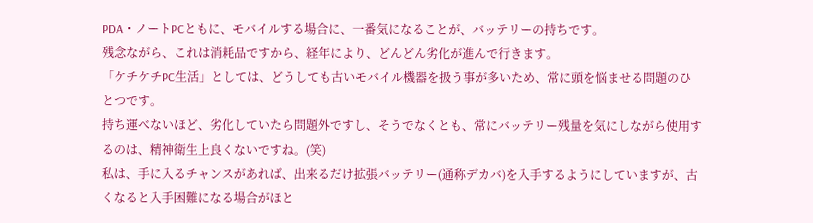PDA・ノートPCともに、モバイルする場合に、一番気になることが、バッテリーの持ちです。
残念ながら、これは消耗品ですから、経年により、どんどん劣化が進んで行きます。
「ケチケチPC生活」としては、どうしても古いモバイル機器を扱う事が多いため、常に頭を悩ませる問題のひとつです。
持ち運べないほど、劣化していたら問題外ですし、そうでなくとも、常にバッテリー残量を気にしながら使用するのは、精神衛生上良くないですね。(笑)
私は、手に入るチャンスがあれば、出来るだけ拡張バッテリー(通称デカバ)を入手するようにしていますが、古くなると入手困難になる場合がほと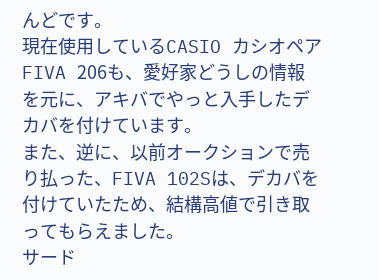んどです。
現在使用しているCASIO カシオペアFIVA 206も、愛好家どうしの情報を元に、アキバでやっと入手したデカバを付けています。
また、逆に、以前オークションで売り払った、FIVA 102Sは、デカバを付けていたため、結構高値で引き取ってもらえました。
サード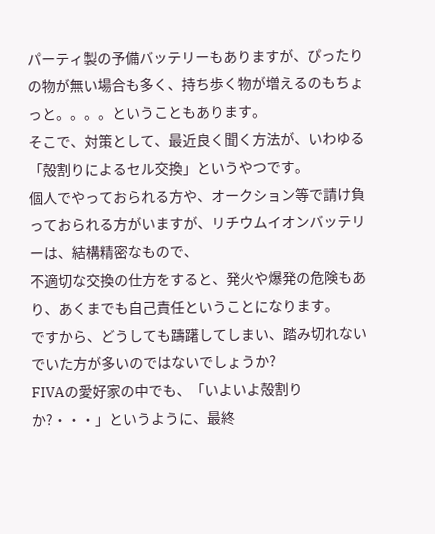パーティ製の予備バッテリーもありますが、ぴったりの物が無い場合も多く、持ち歩く物が増えるのもちょっと。。。。ということもあります。
そこで、対策として、最近良く聞く方法が、いわゆる「殻割りによるセル交換」というやつです。
個人でやっておられる方や、オークション等で請け負っておられる方がいますが、リチウムイオンバッテリーは、結構精密なもので、
不適切な交換の仕方をすると、発火や爆発の危険もあり、あくまでも自己責任ということになります。
ですから、どうしても躊躇してしまい、踏み切れないでいた方が多いのではないでしょうか?
FIVAの愛好家の中でも、「いよいよ殻割りか?・・・」というように、最終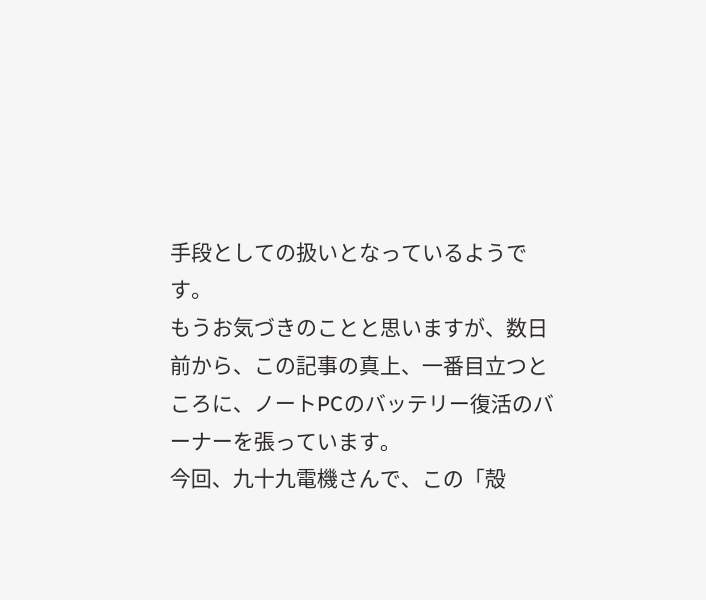手段としての扱いとなっているようです。
もうお気づきのことと思いますが、数日前から、この記事の真上、一番目立つところに、ノートPCのバッテリー復活のバーナーを張っています。
今回、九十九電機さんで、この「殻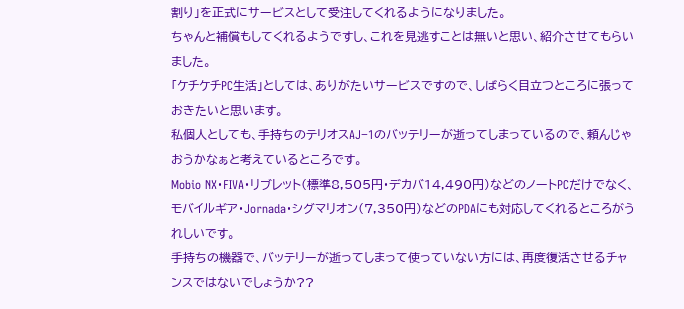割り」を正式にサービスとして受注してくれるようになりました。
ちゃんと補償もしてくれるようですし、これを見逃すことは無いと思い、紹介させてもらいました。
「ケチケチPC生活」としては、ありがたいサービスですので、しばらく目立つところに張っておきたいと思います。
私個人としても、手持ちのテリオスAJ−1のバッテリーが逝ってしまっているので、頼んじゃおうかなぁと考えているところです。
Mobio NX・FIVA・リブレット(標準8,505円・デカバ14,490円)などのノートPCだけでなく、モバイルギア・Jornada・シグマリオン(7,350円)などのPDAにも対応してくれるところがうれしいです。
手持ちの機器で、バッテリーが逝ってしまって使っていない方には、再度復活させるチャンスではないでしょうか??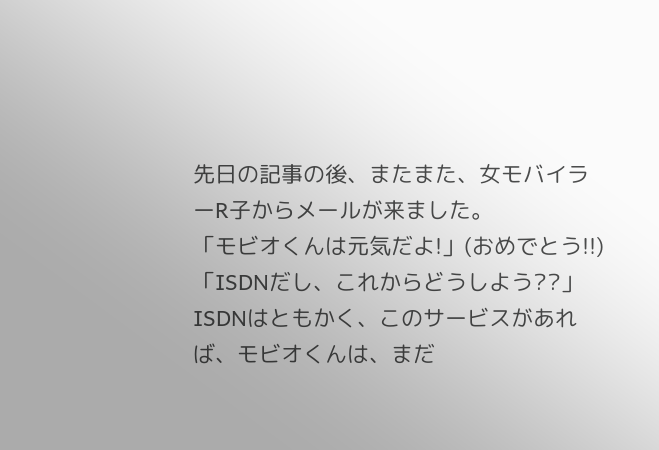先日の記事の後、またまた、女モバイラーR子からメールが来ました。
「モビオくんは元気だよ!」(おめでとう!!)
「ISDNだし、これからどうしよう??」
ISDNはともかく、このサービスがあれば、モビオくんは、まだ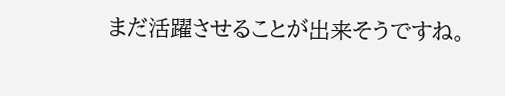まだ活躍させることが出来そうですね。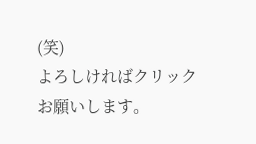(笑)
よろしければクリックお願いします。